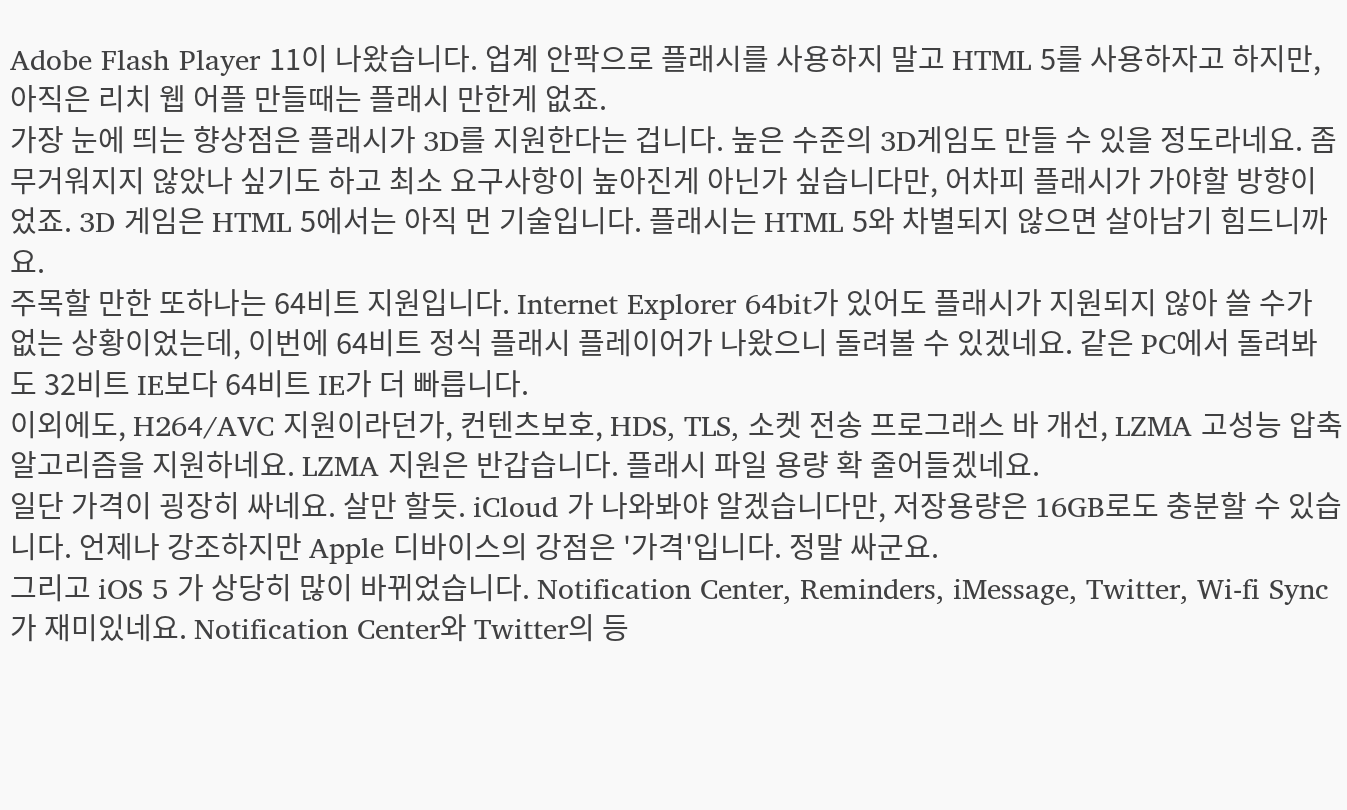Adobe Flash Player 11이 나왔습니다. 업계 안팍으로 플래시를 사용하지 말고 HTML 5를 사용하자고 하지만, 아직은 리치 웹 어플 만들때는 플래시 만한게 없죠.
가장 눈에 띄는 향상점은 플래시가 3D를 지원한다는 겁니다. 높은 수준의 3D게임도 만들 수 있을 정도라네요. 좀 무거워지지 않았나 싶기도 하고 최소 요구사항이 높아진게 아닌가 싶습니다만, 어차피 플래시가 가야할 방향이었죠. 3D 게임은 HTML 5에서는 아직 먼 기술입니다. 플래시는 HTML 5와 차별되지 않으면 살아남기 힘드니까요.
주목할 만한 또하나는 64비트 지원입니다. Internet Explorer 64bit가 있어도 플래시가 지원되지 않아 쓸 수가 없는 상황이었는데, 이번에 64비트 정식 플래시 플레이어가 나왔으니 돌려볼 수 있겠네요. 같은 PC에서 돌려봐도 32비트 IE보다 64비트 IE가 더 빠릅니다.
이외에도, H264/AVC 지원이라던가, 컨텐츠보호, HDS, TLS, 소켓 전송 프로그래스 바 개선, LZMA 고성능 압축 알고리즘을 지원하네요. LZMA 지원은 반갑습니다. 플래시 파일 용량 확 줄어들겠네요.
일단 가격이 굉장히 싸네요. 살만 할듯. iCloud 가 나와봐야 알겠습니다만, 저장용량은 16GB로도 충분할 수 있습니다. 언제나 강조하지만 Apple 디바이스의 강점은 '가격'입니다. 정말 싸군요.
그리고 iOS 5 가 상당히 많이 바뀌었습니다. Notification Center, Reminders, iMessage, Twitter, Wi-fi Sync 가 재미있네요. Notification Center와 Twitter의 등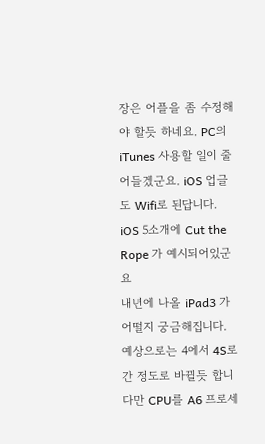장은 어플을 좀 수정해야 할듯 하네요. PC의 iTunes 사용할 일이 줄어들겠군요. iOS 업글도 Wifi로 된답니다.
iOS 5소개에 Cut the Rope 가 예시되어있군요
내년에 나올 iPad3 가 어떨지 궁금해집니다. 예상으로는 4에서 4S로 간 정도로 바뀔듯 합니다만 CPU를 A6 프로세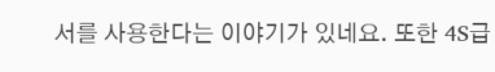서를 사용한다는 이야기가 있네요. 또한 4S급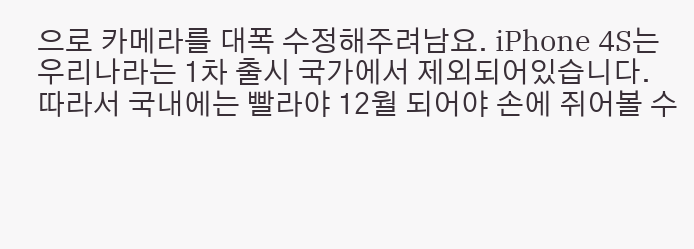으로 카메라를 대폭 수정해주려남요. iPhone 4S는 우리나라는 1차 출시 국가에서 제외되어있습니다. 따라서 국내에는 빨라야 12월 되어야 손에 쥐어볼 수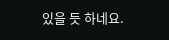있을 듯 하네요.